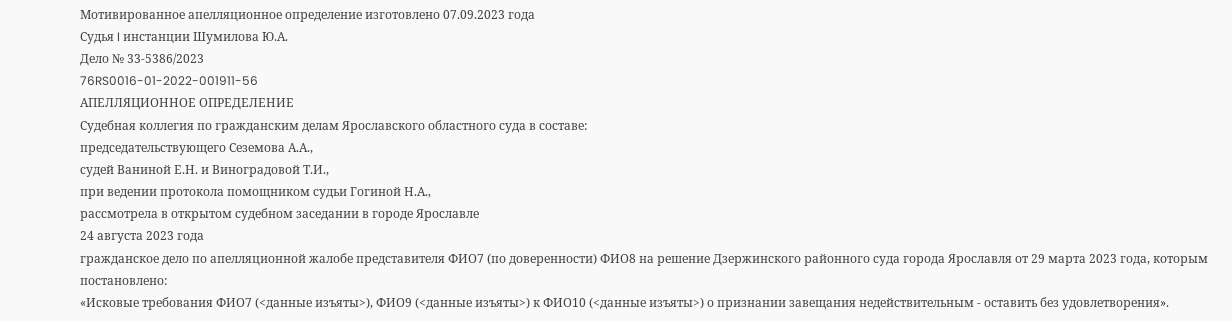Мотивированное апелляционное определение изготовлено 07.09.2023 года
Судья I инстанции Шумилова Ю.А.
Дело № 33-5386/2023
76RS0016-01-2022-001911-56
АПЕЛЛЯЦИОННОЕ ОПРЕДЕЛЕНИЕ
Судебная коллегия по гражданским делам Ярославского областного суда в составе:
председательствующего Сеземова А.А.,
судей Ваниной Е.Н. и Виноградовой Т.И.,
при ведении протокола помощником судьи Гогиной Н.А.,
рассмотрела в открытом судебном заседании в городе Ярославле
24 августа 2023 года
гражданское дело по апелляционной жалобе представителя ФИО7 (по доверенности) ФИО8 на решение Дзержинского районного суда города Ярославля от 29 марта 2023 года, которым постановлено:
«Исковые требования ФИО7 (<данные изъяты>), ФИО9 (<данные изъяты>) к ФИО10 (<данные изъяты>) о признании завещания недействительным - оставить без удовлетворения».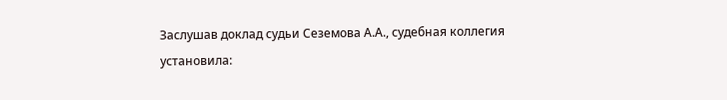Заслушав доклад судьи Сеземова А.А., судебная коллегия
установила: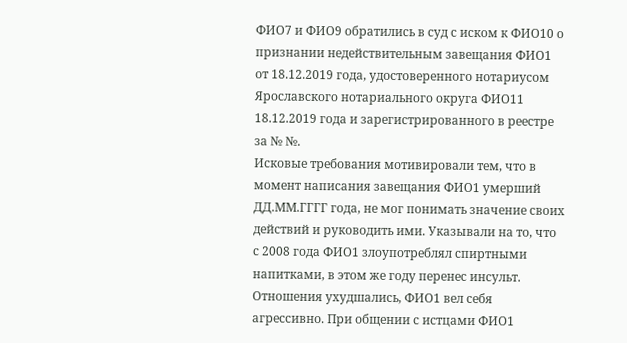ФИО7 и ФИО9 обратились в суд с иском к ФИО10 о признании недействительным завещания ФИО1 от 18.12.2019 года, удостоверенного нотариусом Ярославского нотариального округа ФИО11 18.12.2019 года и зарегистрированного в реестре за № №.
Исковые требования мотивировали тем, что в момент написания завещания ФИО1 умерший ДД.ММ.ГГГГ года, не мог понимать значение своих действий и руководить ими. Указывали на то, что с 2008 года ФИО1 злоупотреблял спиртными напитками, в этом же году перенес инсульт. Отношения ухудшались, ФИО1 вел себя агрессивно. При общении с истцами ФИО1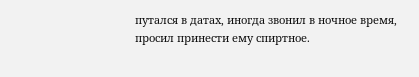путался в датах, иногда звонил в ночное время, просил принести ему спиртное.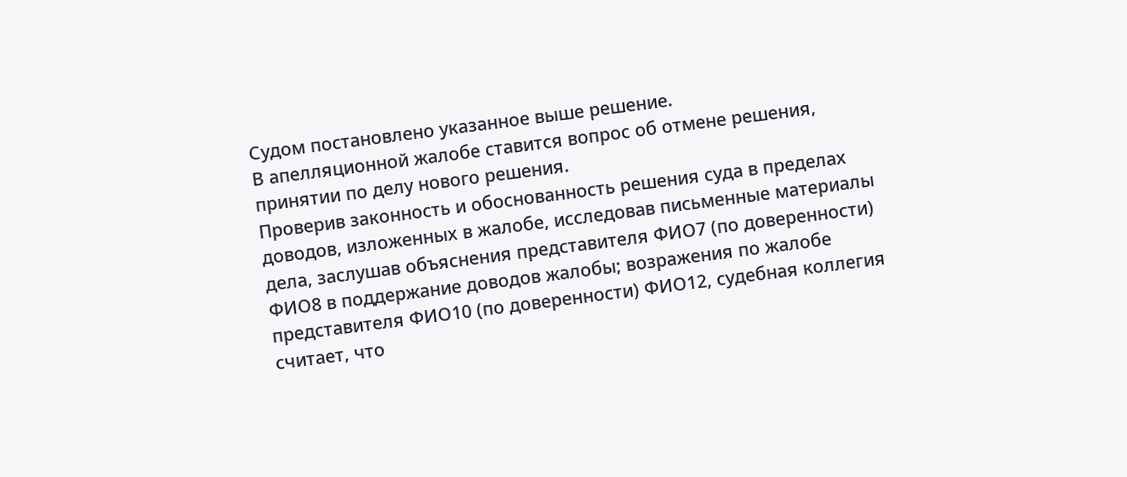Судом постановлено указанное выше решение.
В апелляционной жалобе ставится вопрос об отмене решения, принятии по делу нового решения.
Проверив законность и обоснованность решения суда в пределах доводов, изложенных в жалобе, исследовав письменные материалы дела, заслушав объяснения представителя ФИО7 (по доверенности) ФИО8 в поддержание доводов жалобы; возражения по жалобе представителя ФИО10 (по доверенности) ФИО12, судебная коллегия считает, что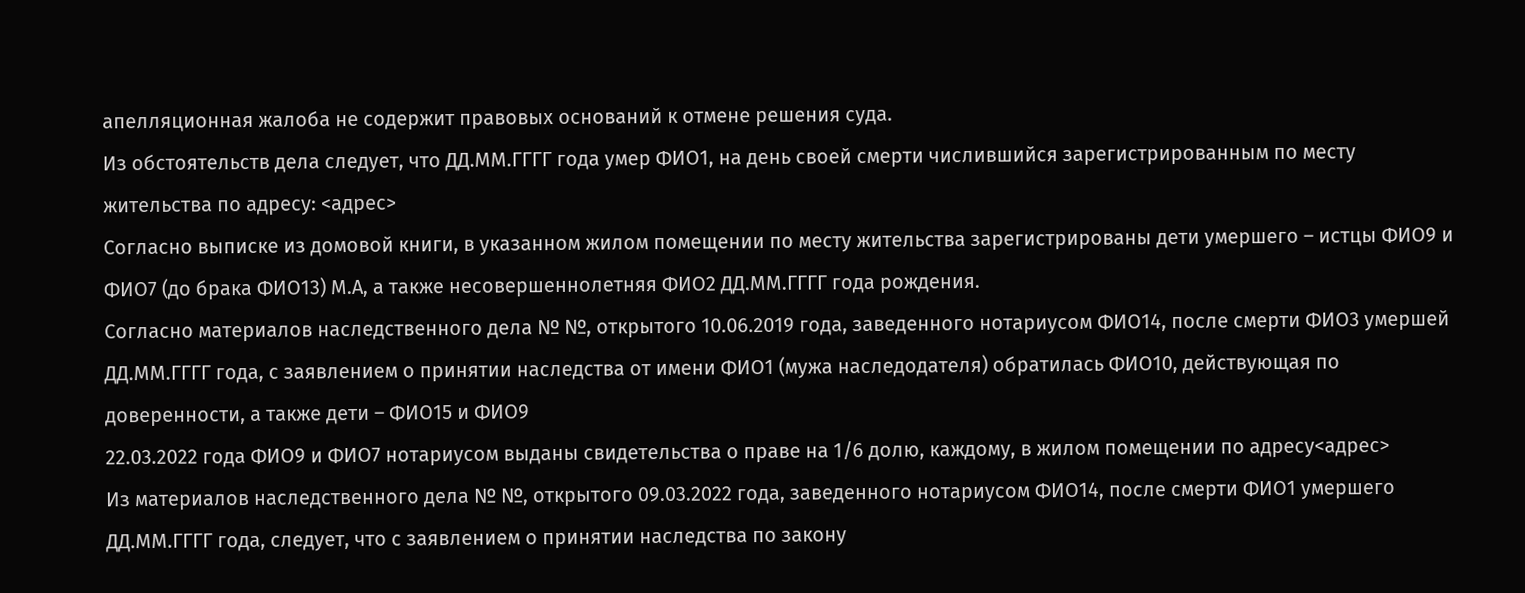апелляционная жалоба не содержит правовых оснований к отмене решения суда.
Из обстоятельств дела следует, что ДД.ММ.ГГГГ года умер ФИО1, на день своей смерти числившийся зарегистрированным по месту жительства по адресу: <адрес>
Согласно выписке из домовой книги, в указанном жилом помещении по месту жительства зарегистрированы дети умершего – истцы ФИО9 и ФИО7 (до брака ФИО13) М.А, а также несовершеннолетняя ФИО2 ДД.ММ.ГГГГ года рождения.
Согласно материалов наследственного дела № №, открытого 10.06.2019 года, заведенного нотариусом ФИО14, после смерти ФИО3 умершей ДД.ММ.ГГГГ года, с заявлением о принятии наследства от имени ФИО1 (мужа наследодателя) обратилась ФИО10, действующая по доверенности, а также дети – ФИО15 и ФИО9
22.03.2022 года ФИО9 и ФИО7 нотариусом выданы свидетельства о праве на 1/6 долю, каждому, в жилом помещении по адресу<адрес>
Из материалов наследственного дела № №, открытого 09.03.2022 года, заведенного нотариусом ФИО14, после смерти ФИО1 умершего ДД.ММ.ГГГГ года, следует, что с заявлением о принятии наследства по закону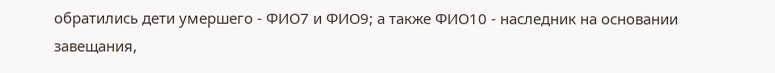обратились дети умершего - ФИО7 и ФИО9; а также ФИО10 - наследник на основании завещания,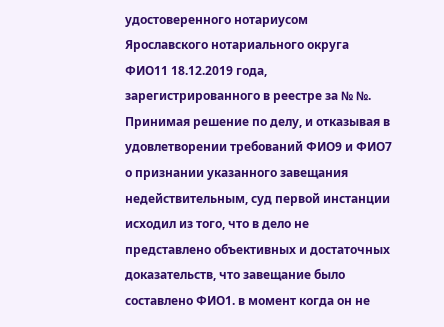удостоверенного нотариусом Ярославского нотариального округа ФИО11 18.12.2019 года, зарегистрированного в реестре за № №.
Принимая решение по делу, и отказывая в удовлетворении требований ФИО9 и ФИО7 о признании указанного завещания недействительным, суд первой инстанции исходил из того, что в дело не представлено объективных и достаточных доказательств, что завещание было составлено ФИО1. в момент когда он не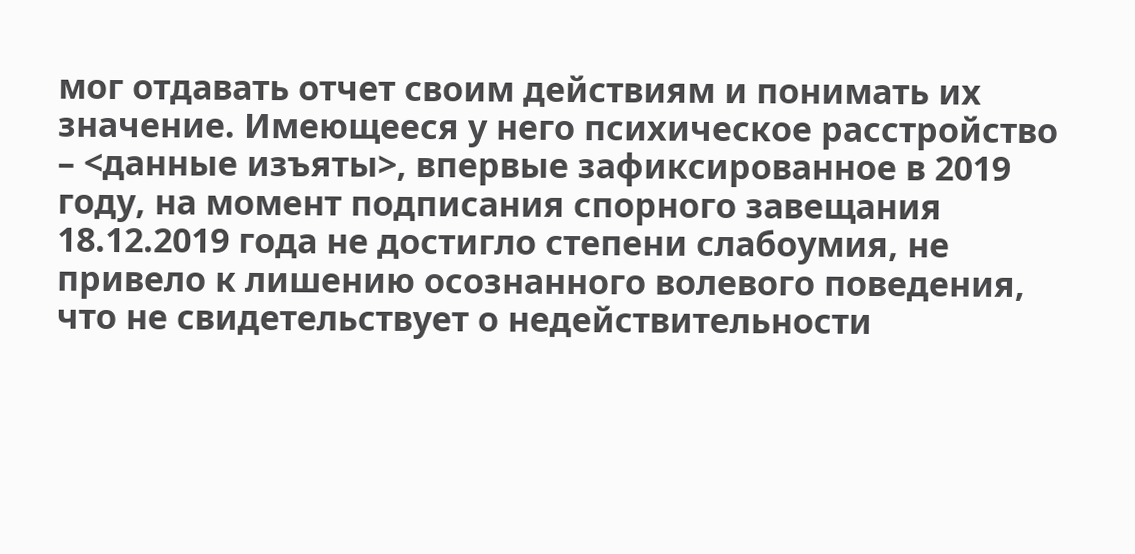мог отдавать отчет своим действиям и понимать их значение. Имеющееся у него психическое расстройство – <данные изъяты>, впервые зафиксированное в 2019 году, на момент подписания спорного завещания 18.12.2019 года не достигло степени слабоумия, не привело к лишению осознанного волевого поведения, что не свидетельствует о недействительности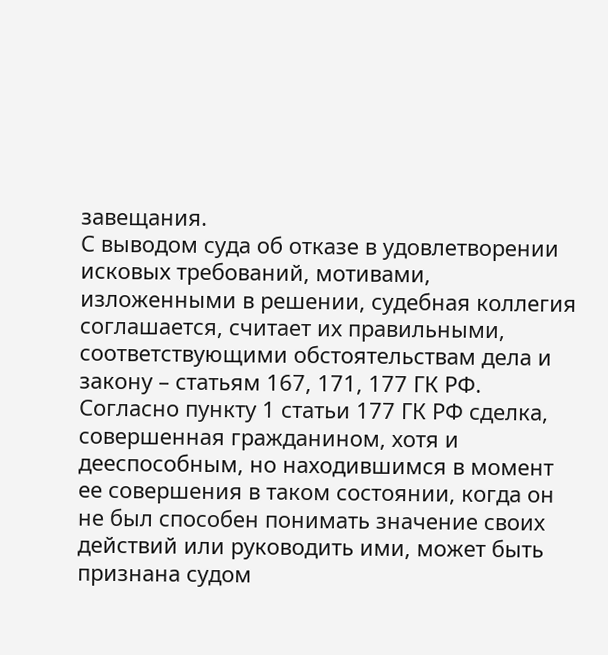завещания.
С выводом суда об отказе в удовлетворении исковых требований, мотивами, изложенными в решении, судебная коллегия соглашается, считает их правильными, соответствующими обстоятельствам дела и закону – статьям 167, 171, 177 ГК РФ.
Согласно пункту 1 статьи 177 ГК РФ сделка, совершенная гражданином, хотя и дееспособным, но находившимся в момент ее совершения в таком состоянии, когда он не был способен понимать значение своих действий или руководить ими, может быть признана судом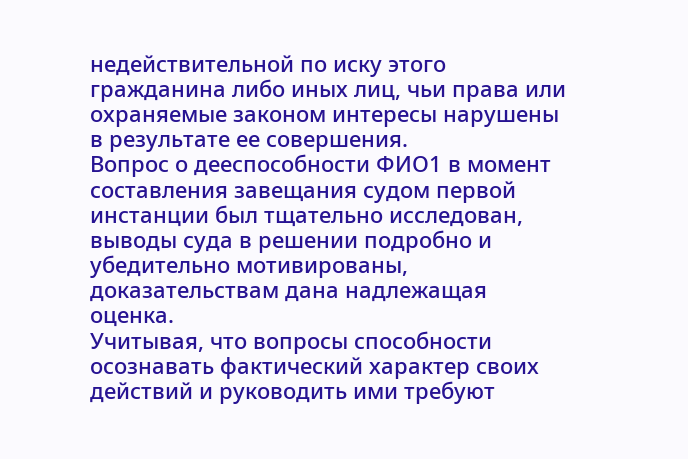недействительной по иску этого гражданина либо иных лиц, чьи права или охраняемые законом интересы нарушены в результате ее совершения.
Вопрос о дееспособности ФИО1 в момент составления завещания судом первой инстанции был тщательно исследован, выводы суда в решении подробно и убедительно мотивированы, доказательствам дана надлежащая оценка.
Учитывая, что вопросы способности осознавать фактический характер своих действий и руководить ими требуют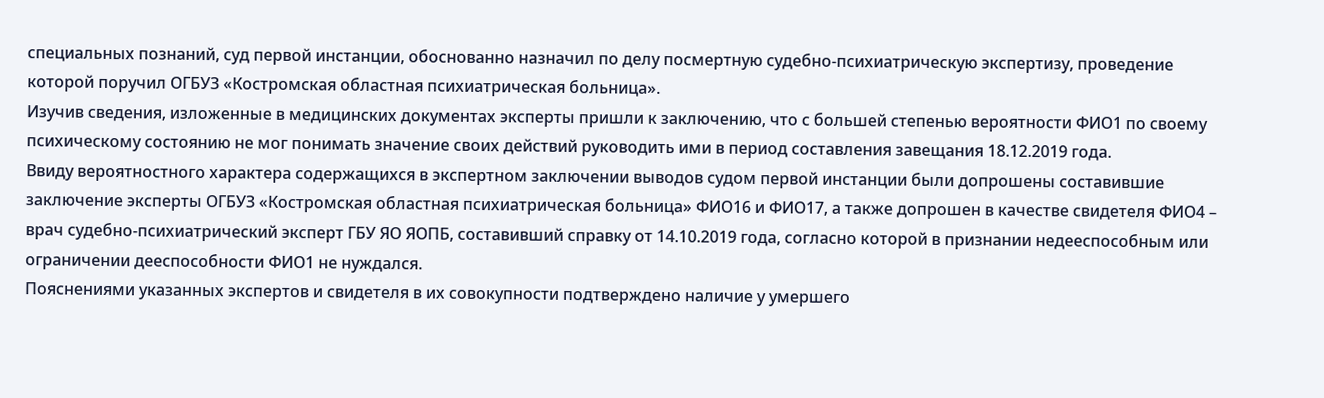специальных познаний, суд первой инстанции, обоснованно назначил по делу посмертную судебно-психиатрическую экспертизу, проведение которой поручил ОГБУЗ «Костромская областная психиатрическая больница».
Изучив сведения, изложенные в медицинских документах эксперты пришли к заключению, что с большей степенью вероятности ФИО1 по своему психическому состоянию не мог понимать значение своих действий руководить ими в период составления завещания 18.12.2019 года.
Ввиду вероятностного характера содержащихся в экспертном заключении выводов судом первой инстанции были допрошены составившие заключение эксперты ОГБУЗ «Костромская областная психиатрическая больница» ФИО16 и ФИО17, а также допрошен в качестве свидетеля ФИО4 – врач судебно-психиатрический эксперт ГБУ ЯО ЯОПБ, составивший справку от 14.10.2019 года, согласно которой в признании недееспособным или ограничении дееспособности ФИО1 не нуждался.
Пояснениями указанных экспертов и свидетеля в их совокупности подтверждено наличие у умершего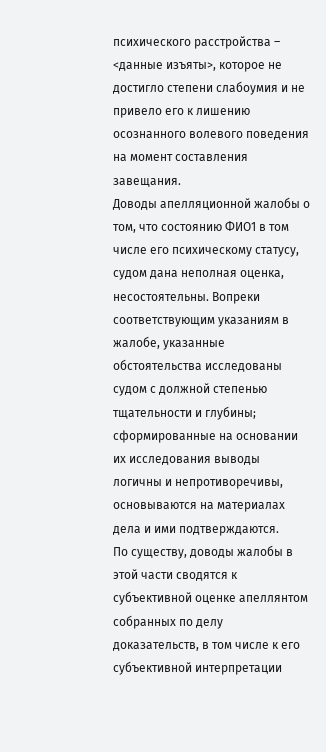психического расстройства – <данные изъяты>, которое не достигло степени слабоумия и не привело его к лишению осознанного волевого поведения на момент составления завещания.
Доводы апелляционной жалобы о том, что состоянию ФИО1 в том числе его психическому статусу, судом дана неполная оценка, несостоятельны. Вопреки соответствующим указаниям в жалобе, указанные обстоятельства исследованы судом с должной степенью тщательности и глубины; сформированные на основании их исследования выводы логичны и непротиворечивы, основываются на материалах дела и ими подтверждаются.
По существу, доводы жалобы в этой части сводятся к субъективной оценке апеллянтом собранных по делу доказательств, в том числе к его субъективной интерпретации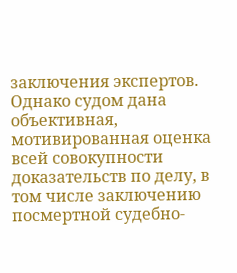заключения экспертов. Однако судом дана объективная, мотивированная оценка всей совокупности доказательств по делу, в том числе заключению посмертной судебно-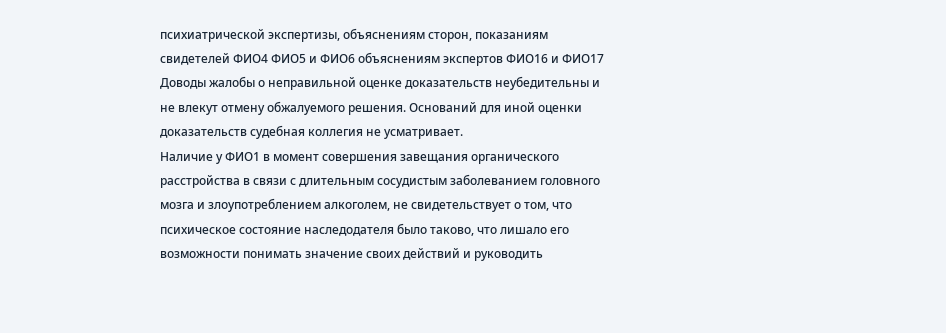психиатрической экспертизы, объяснениям сторон, показаниям свидетелей ФИО4 ФИО5 и ФИО6 объяснениям экспертов ФИО16 и ФИО17
Доводы жалобы о неправильной оценке доказательств неубедительны и не влекут отмену обжалуемого решения. Оснований для иной оценки доказательств судебная коллегия не усматривает.
Наличие у ФИО1 в момент совершения завещания органического расстройства в связи с длительным сосудистым заболеванием головного мозга и злоупотреблением алкоголем, не свидетельствует о том, что психическое состояние наследодателя было таково, что лишало его возможности понимать значение своих действий и руководить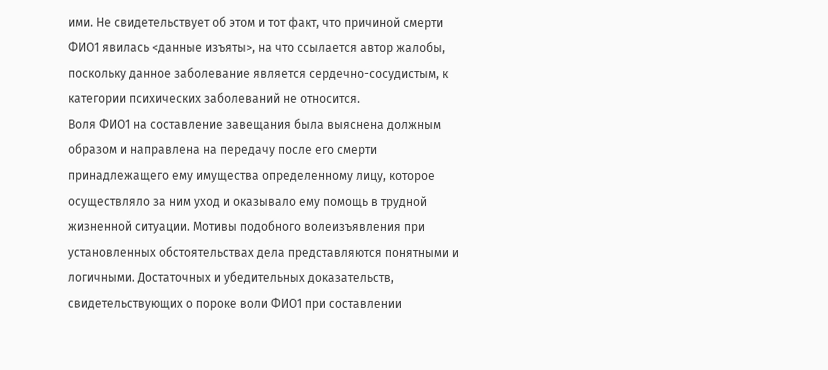ими. Не свидетельствует об этом и тот факт, что причиной смерти ФИО1 явилась <данные изъяты>, на что ссылается автор жалобы, поскольку данное заболевание является сердечно-сосудистым, к категории психических заболеваний не относится.
Воля ФИО1 на составление завещания была выяснена должным образом и направлена на передачу после его смерти принадлежащего ему имущества определенному лицу, которое осуществляло за ним уход и оказывало ему помощь в трудной жизненной ситуации. Мотивы подобного волеизъявления при установленных обстоятельствах дела представляются понятными и логичными. Достаточных и убедительных доказательств, свидетельствующих о пороке воли ФИО1 при составлении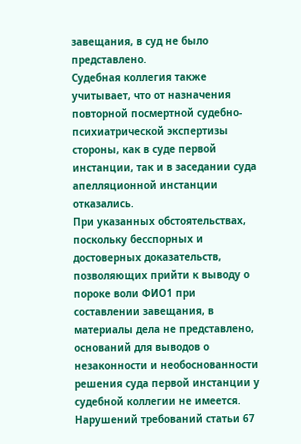завещания, в суд не было представлено.
Судебная коллегия также учитывает, что от назначения повторной посмертной судебно-психиатрической экспертизы стороны, как в суде первой инстанции, так и в заседании суда апелляционной инстанции отказались.
При указанных обстоятельствах, поскольку бесспорных и достоверных доказательств, позволяющих прийти к выводу о пороке воли ФИО1 при составлении завещания, в материалы дела не представлено, оснований для выводов о незаконности и необоснованности решения суда первой инстанции у судебной коллегии не имеется.
Нарушений требований статьи 67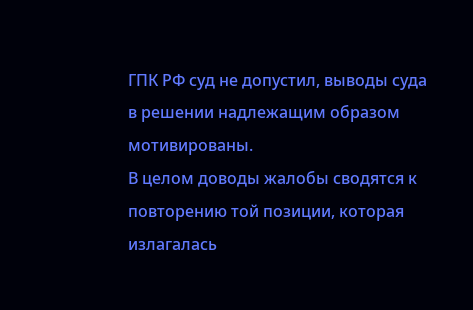ГПК РФ суд не допустил, выводы суда в решении надлежащим образом мотивированы.
В целом доводы жалобы сводятся к повторению той позиции, которая излагалась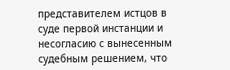представителем истцов в суде первой инстанции и несогласию с вынесенным судебным решением, что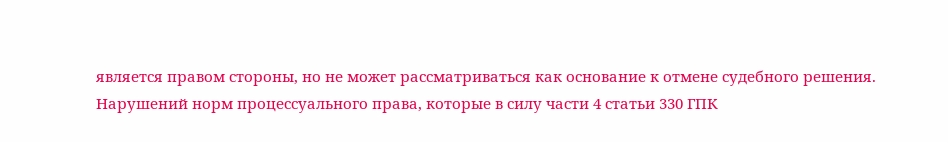является правом стороны, но не может рассматриваться как основание к отмене судебного решения.
Нарушений норм процессуального права, которые в силу части 4 статьи 330 ГПК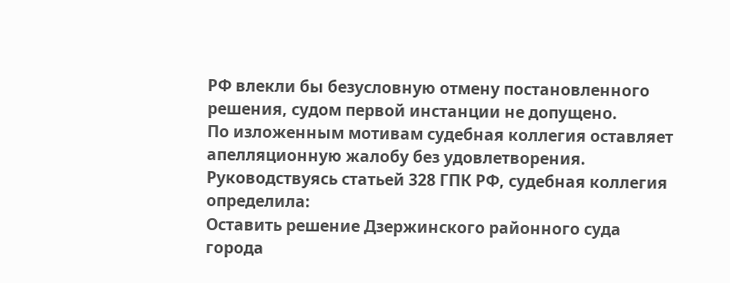РФ влекли бы безусловную отмену постановленного решения, судом первой инстанции не допущено.
По изложенным мотивам судебная коллегия оставляет апелляционную жалобу без удовлетворения.
Руководствуясь статьей 328 ГПК РФ, судебная коллегия
определила:
Оставить решение Дзержинского районного суда города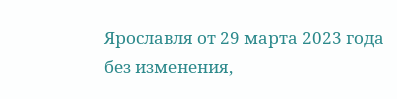Ярославля от 29 марта 2023 года без изменения,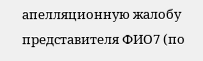апелляционную жалобу представителя ФИО7 (по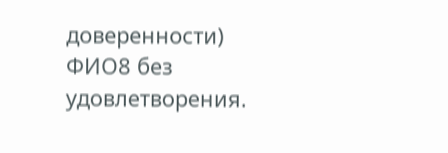доверенности) ФИО8 без удовлетворения.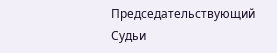Председательствующий
Судьи